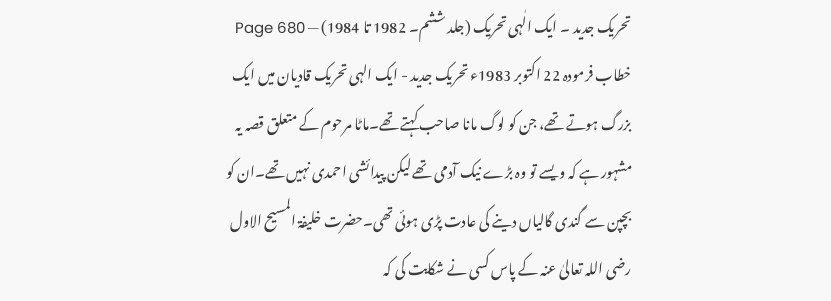تحریک جدید ۔ ایک الٰہی تحریک (جلد ششم۔ 1982 تا 1984) — Page 680
خطاب فرمودہ 22 اکتوبر 1983ء تحریک جدید - ایک الہی تحریک قادیان میں ایک بزرگ ہوتے تھے، جن کو لوگ مانا صاحب کہتے تھے۔ماٹا مرحوم کے متعلق قصہ یہ مشہور ہے کہ ویسے تو وہ بڑے نیک آدمی تھے لیکن پیدائشی احمدی نہیں تھے۔ان کو بچپن سے گندی گالیاں دینے کی عادت پڑی ہوئی تھی۔حضرت خلیفۃ المسیح الاول رضی اللہ تعالیٰ عنہ کے پاس کسی نے شکایت کی کہ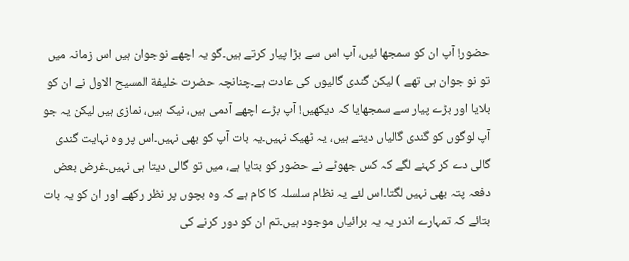حضور! آپ ان کو سمجھا ئیں، آپ اس سے بڑا پیار کرتے ہیں۔گو یہ اچھے نوجوان ہیں اس زمانہ میں تو نو جوان ہی تھے ) لیکن گندی گالیوں کی عادت ہے۔چنانچہ حضرت خلیفة المسیح الاول نے ان کو بلایا اور بڑے پیار سے سمجھایا کہ دیکھیں! آپ بڑے اچھے آدمی ہیں، نیک ہیں، نمازی ہیں لیکن یہ جو آپ لوگوں کو گندی گالیاں دیتے ہیں، یہ ٹھیک نہیں۔یہ بات آپ کو بھی نہیں۔اس پر وہ نہایت گندی گالی دے کر کہنے لگے کہ کس جھوٹے نے حضور کو بتایا ہے، میں تو گالی دیتا ہی نہیں۔غرض بعض دفعہ پتہ بھی نہیں لگتا۔اس لئے یہ نظام سلسلہ کا کام ہے کہ وہ بچوں پر نظر رکھے اور ان کو یہ بات بتائے کہ تمہارے اندر یہ یہ برائیاں موجود ہیں۔تم ان کو دور کرنے کی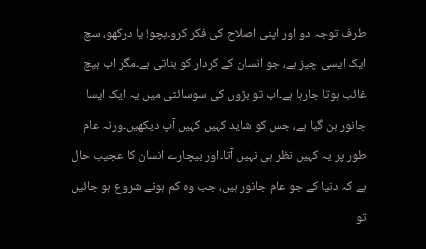طرف توجہ دو اور اپنی اصلاح کی فکر کرو۔بچو! یا درکھو، سچ ایک ایسی چیز ہے، جو انسان کے کردار کو بناتی ہے۔مگر اب بیچ غائب ہوتا جارہا ہے۔اب تو بڑوں کی سوسائٹی میں یہ ایک ایسا جانور بن گیا ہے، جس کو شاید کہیں کہیں آپ دیکھیں۔ورنہ عام طور پر یہ کہیں نظر ہی نہیں آتا۔اور بیچارے انسان کا عجیب حال ہے کہ دنیا کے جو عام جانور ہیں، جب وہ کم ہونے شروع ہو جائیں تو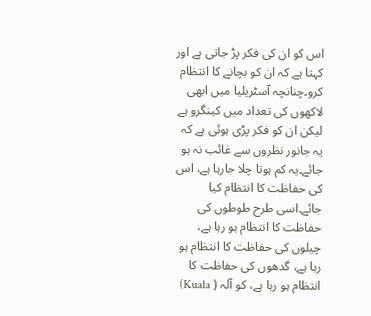اس کو ان کی فکر پڑ جاتی ہے اور کہتا ہے کہ ان کو بچانے کا انتظام کرو۔چنانچہ آسٹریلیا میں ابھی لاکھوں کی تعداد میں کینگرو ہے لیکن ان کو فکر پڑی ہوئی ہے کہ یہ جانور نظروں سے غائب نہ ہو جائے۔یہ کم ہوتا چلا جارہا ہے، اس کی حفاظت کا انتظام کیا جائے۔اسی طرح طوطوں کی حفاظت کا انتظام ہو رہا ہے، چیلوں کی حفاظت کا انتظام ہو رہا ہے، گدھوں کی حفاظت کا انتظام ہو رہا ہے، کو آلہ ( Kuala)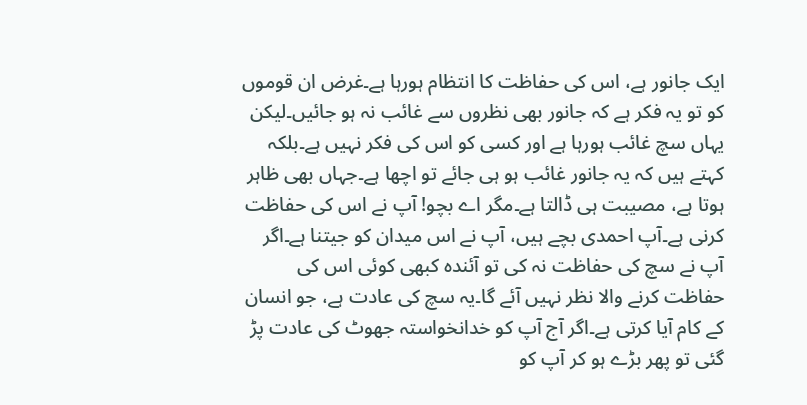ایک جانور ہے، اس کی حفاظت کا انتظام ہورہا ہے۔غرض ان قوموں کو تو یہ فکر ہے کہ جانور بھی نظروں سے غائب نہ ہو جائیں۔لیکن یہاں سچ غائب ہورہا ہے اور کسی کو اس کی فکر نہیں ہے۔بلکہ کہتے ہیں کہ یہ جانور غائب ہو ہی جائے تو اچھا ہے۔جہاں بھی ظاہر ہوتا ہے، مصیبت ہی ڈالتا ہے۔مگر اے بچو! آپ نے اس کی حفاظت کرنی ہے۔آپ احمدی بچے ہیں، آپ نے اس میدان کو جیتنا ہے۔اگر آپ نے سچ کی حفاظت نہ کی تو آئندہ کبھی کوئی اس کی حفاظت کرنے والا نظر نہیں آئے گا۔یہ سچ کی عادت ہے، جو انسان کے کام آیا کرتی ہے۔اگر آج آپ کو خدانخواستہ جھوٹ کی عادت پڑ گئی تو پھر بڑے ہو کر آپ کو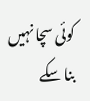کوئی سچا نہیں بنا سکے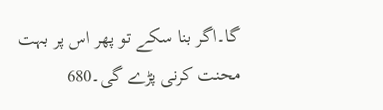گا۔اگر بنا سکے تو پھر اس پر بہت محنت کرنی پڑے گی۔680